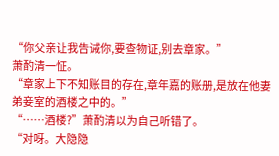“你父亲让我告诫你,要查物证,别去章家。”
萧酌清一怔。
“章家上下不知账目的存在,章年嘉的账册,是放在他妻弟妾室的酒楼之中的。”
“……酒楼?”萧酌清以为自己听错了。
“对呀。大隐隐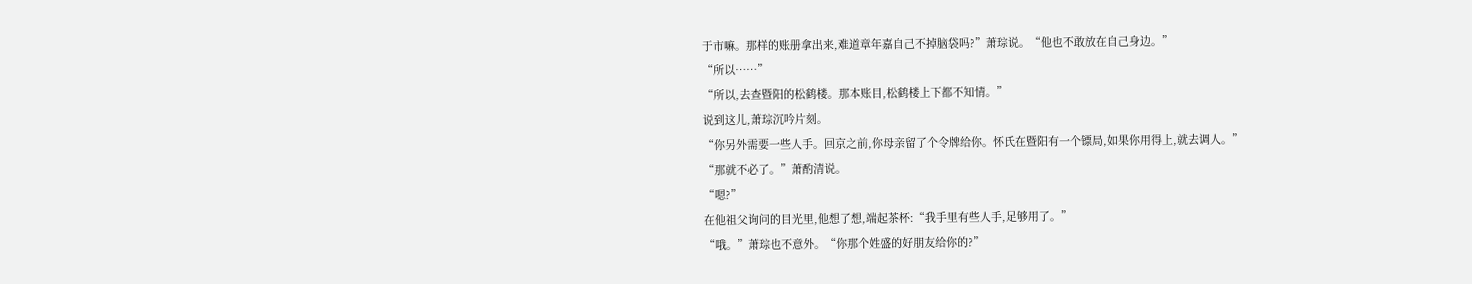于市嘛。那样的账册拿出来,难道章年嘉自己不掉脑袋吗?”萧琮说。“他也不敢放在自己身边。”
“所以……”
“所以,去查暨阳的松鹤楼。那本账目,松鹤楼上下都不知情。”
说到这儿,萧琮沉吟片刻。
“你另外需要一些人手。回京之前,你母亲留了个令牌给你。怀氏在暨阳有一个镖局,如果你用得上,就去调人。”
“那就不必了。”萧酌清说。
“嗯?”
在他祖父询问的目光里,他想了想,端起茶杯:“我手里有些人手,足够用了。”
“哦。”萧琮也不意外。“你那个姓盛的好朋友给你的?”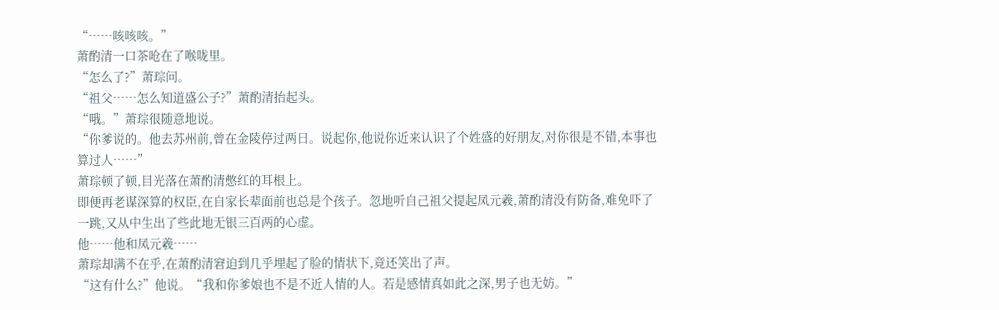“……咳咳咳。”
萧酌清一口茶呛在了喉咙里。
“怎么了?”萧琮问。
“祖父……怎么知道盛公子?”萧酌清抬起头。
“哦。”萧琮很随意地说。
“你爹说的。他去苏州前,曾在金陵停过两日。说起你,他说你近来认识了个姓盛的好朋友,对你很是不错,本事也算过人……”
萧琮顿了顿,目光落在萧酌清憋红的耳根上。
即便再老谋深算的权臣,在自家长辈面前也总是个孩子。忽地听自己祖父提起凤元羲,萧酌清没有防备,难免吓了一跳,又从中生出了些此地无银三百两的心虚。
他……他和凤元羲……
萧琮却满不在乎,在萧酌清窘迫到几乎埋起了脸的情状下,竟还笑出了声。
“这有什么?”他说。“我和你爹娘也不是不近人情的人。若是感情真如此之深,男子也无妨。”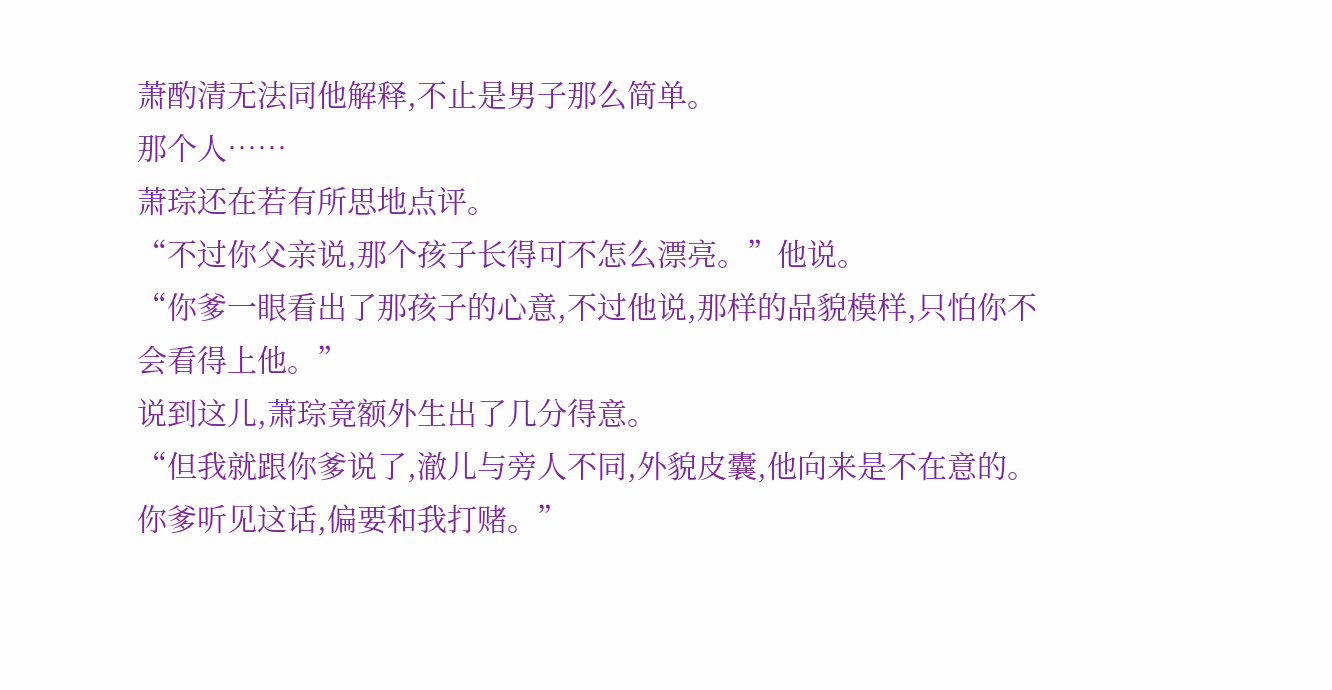萧酌清无法同他解释,不止是男子那么简单。
那个人……
萧琮还在若有所思地点评。
“不过你父亲说,那个孩子长得可不怎么漂亮。”他说。
“你爹一眼看出了那孩子的心意,不过他说,那样的品貌模样,只怕你不会看得上他。”
说到这儿,萧琮竟额外生出了几分得意。
“但我就跟你爹说了,澈儿与旁人不同,外貌皮囊,他向来是不在意的。你爹听见这话,偏要和我打赌。”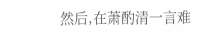然后,在萧酌清一言难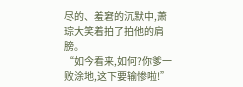尽的、羞窘的沉默中,萧琮大笑着拍了拍他的肩膀。
“如今看来,如何?你爹一败涂地,这下要输惨啦!”